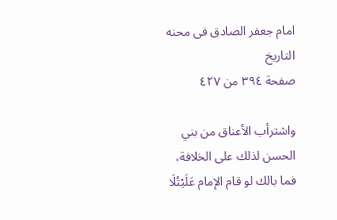امام جعفر الصادق فی محنه التاریخ
صفحة ٣٩٤ من ٤٢٧

واشترأب الأعناق من بني الحسن لذلك على الخلافة، فما بالك لو قام الإمام عَلَيْتُلَا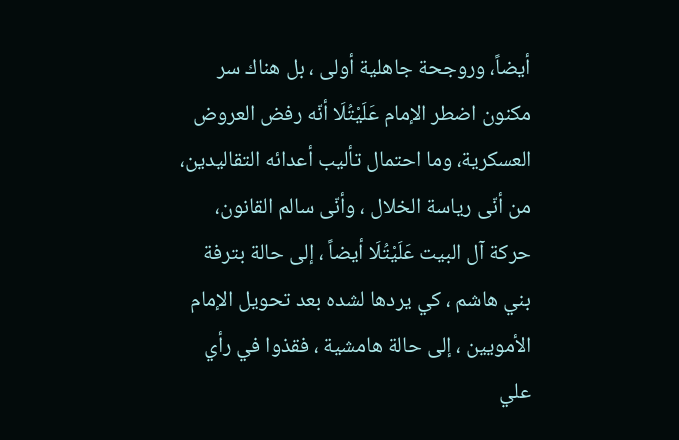أيضاً، وروجحة جاهلية أولى ، بل هناك سر مكنون اضطر الإمام عَلَيْتُلَا أنّه رفض العروض العسكرية، وما احتمال تأليب أعدائه التقاليدين، من أنّى رياسة الخلال ، وأنّى سالم القانون، حركة آل البيت عَلَيْتُلَا أيضاً ، إلى حالة بترفة بني هاشم ، كي يردها لشده بعد تحويل الإمام الأمويين ، إلى حالة هامشية ، فقذوا في رأي علي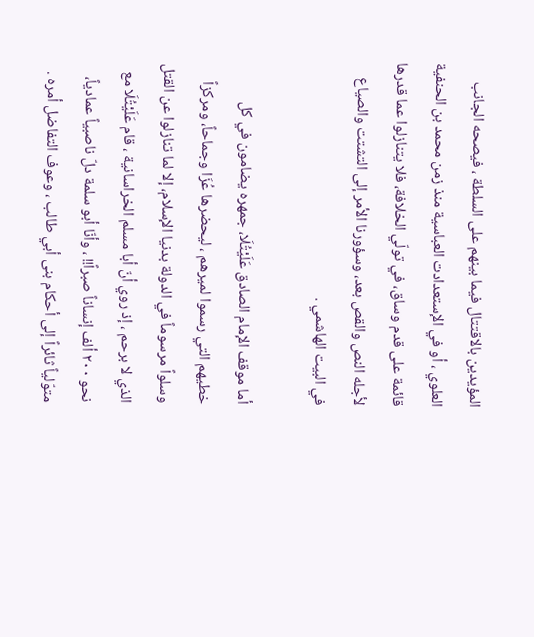المؤيدين بالاقتتال فيما بينهم على السلطة ، فيصحه الجانب العلوي ، أو في الإستعدادت العباسية منذ زمن محمد بن الحنفية قائمة على قدم وساق، في تولّي الخلافة، فلا يتنازلوا عما قدرها لأجله النص والقص بعد، وسؤورنا الأمر إلى التشتت والصياع في البيت الهاشمي .

أما موقف الإمام الصادق عَلَيْتُلَا، جمهره يضامون في كل خطيهم التي رسموا لميرهم ، ليحضرها عُزَا وجماحاً، ومركزاً وسلواً مرسوماً في الدولة بدنيا الإسلام، إلا لما تنازلوا عن القتل الذي لا برحم ، إذ روي أنّ أبا مسلم الخراسانية ، قام عَلَيْتُلَا مع نحو ٢٠٠ ألف إنساناً صبراً!! ، وأنّا أبو سلمة دلّ ناصبياً عمادياً، متوّلياً ثائراً إلى أحكام بنى أبي طالب ، وعوف التفاضل أمره .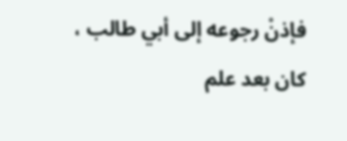فإذنْ رجوعه إلى أبي طالب ، كان بعد علم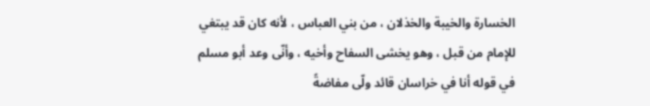الخسارة والخيبة والخذلان ، من بني العباس ، لأنه كان قد يبتغي للإمام من قبل ، وهو يخشى السفاح وأخيه ، وأنّى وعد أبو مسلم في قوله أنا في خراسان قائد ولّى مفاضةً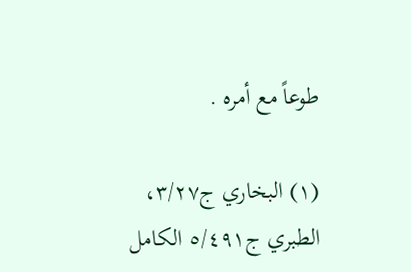طوعاً مع أمره .

(١) البخاري ج٣/٢٧، الطبري ج٥/٤٩١ الكامل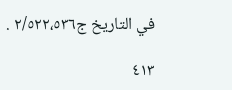في التاريخ ج٢/٥٢٢،٥٣٦ .

٤١٣